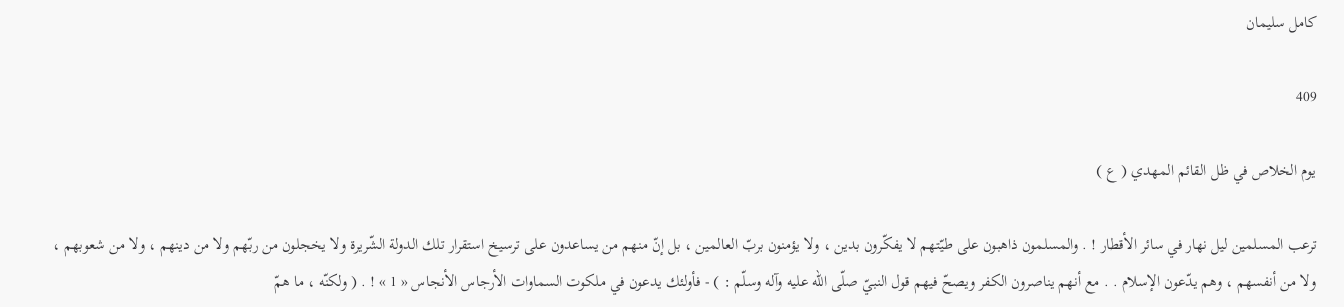كامل سليمان

409

يوم الخلاص في ظل القائم المهدي ( ع )

ترعب المسلمين ليل نهار في سائر الأقطار ! . والمسلمون ذاهبون على طيّتهم لا يفكّرون بدين ، ولا يؤمنون بربّ العالمين ، بل إنّ منهم من يساعدون على ترسيخ استقرار تلك الدولة الشّريرة ولا يخجلون من ربّهم ولا من دينهم ، ولا من شعوبهم ، ولا من أنفسهم ، وهم يدّعون الإسلام . . مع أنهم يناصرون الكفر ويصحّ فيهم قول النبيّ صلّى اللّه عليه وآله وسلّم : ) - فأولئك يدعون في ملكوت السماوات الأرجاس الأنجاس « 1 » ! . ( ولكنّه ، ما همّ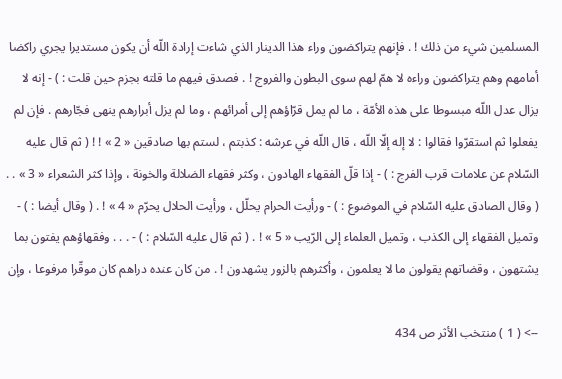المسلمين شيء من ذلك ! . فإنهم يتراكضون وراء هذا الدينار الذي شاءت إرادة اللّه أن يكون مستديرا يجري راكضا أمامهم وهم يتراكضون وراءه لا همّ لهم سوى البطون والفروج ! . فصدق فيهم ما قلته بجزم حين قلت : ) - إنه لا يزال عدل اللّه مبسوطا على هذه الأمّة ، ما لم يمل قرّاؤهم إلى أمرائهم ، وما لم يزل أبرارهم ينهى فجّارهم . فإن لم يفعلوا ثم استقرّوا فقالوا : لا إله إلّا اللّه ، قال اللّه في عرشه : كذبتم ، لستم بها صادقين « 2 » ! ! ( ثم قال عليه السّلام عن علامات قرب الفرج : ) - إذا قلّ الفقهاء الهادون ، وكثر فقهاء الضلالة والخونة ، وإذا كثر الشعراء « 3 » . . ( وقال الصادق عليه السّلام في الموضوع : ) - ورأيت الحرام يحلّل ، ورأيت الحلال يحرّم « 4 » ! . ( وقال أيضا : ) - وتميل الفقهاء إلى الكذب ، وتميل العلماء إلى الرّيب « 5 » ! . ( ثم قال عليه السّلام : ) - . . . وفقهاؤهم يفتون بما يشتهون ، وقضاتهم يقولون ما لا يعلمون ، وأكثرهم بالزور يشهدون ! . من كان عنده دراهم كان موقّرا مرفوعا ، وإن

--> ( 1 ) منتخب الأثر ص 434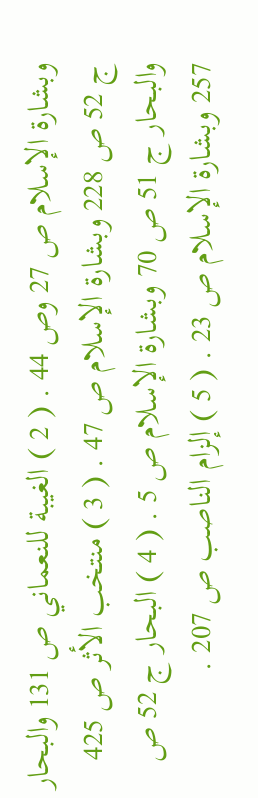وبشارة الإسلام ص 27 وص 44 . ( 2 ) الغيبة للنعماني ص 131 والبحار ج 52 ص 228 وبشارة الإسلام ص 47 . ( 3 ) منتخب الأثر ص 425 والبحار ج 51 ص 70 وبشارة الإسلام ص 5 . ( 4 ) البحار ج 52 ص 257 وبشارة الإسلام ص 23 . ( 5 ) إلزام الناصب ص 207 .